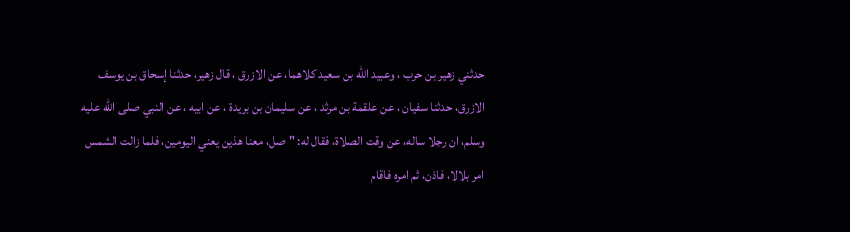حدثني زهير بن حرب ، وعبيد الله بن سعيد كلاهما، عن الازرق ، قال زهير، حدثنا إسحاق بن يوسف الازرق، حدثنا سفيان ، عن علقمة بن مرثد ، عن سليمان بن بريدة ، عن ابيه ، عن النبي صلى الله عليه وسلم، ان رجلا ساله، عن وقت الصلاة، فقال له: " صل، معنا هذين يعني اليومين، فلما زالت الشمس امر بلالا، فاذن، ثم امره فاقام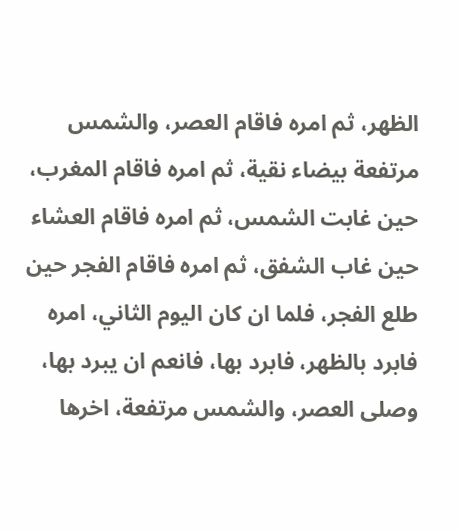الظهر، ثم امره فاقام العصر، والشمس مرتفعة بيضاء نقية، ثم امره فاقام المغرب، حين غابت الشمس، ثم امره فاقام العشاء حين غاب الشفق، ثم امره فاقام الفجر حين طلع الفجر، فلما ان كان اليوم الثاني، امره فابرد بالظهر، فابرد بها، فانعم ان يبرد بها، وصلى العصر، والشمس مرتفعة، اخرها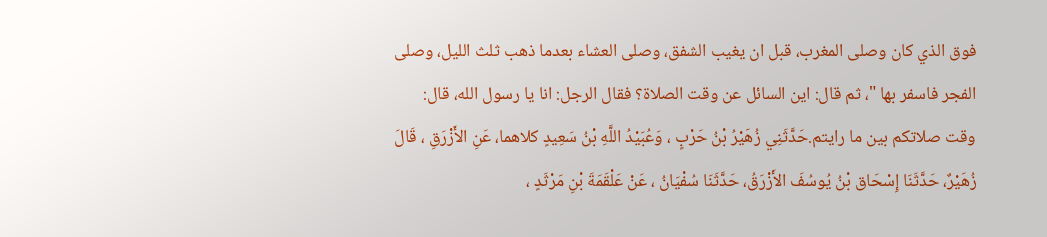فوق الذي كان وصلى المغرب، قبل ان يغيب الشفق، وصلى العشاء بعدما ذهب ثلث الليل، وصلى الفجر فاسفر بها "، ثم قال: اين السائل عن وقت الصلاة؟ فقال الرجل: انا يا رسول الله، قال: وقت صلاتكم بين ما رايتم.حَدَّثَنِي زُهَيْرُ بْنُ حَرْبٍ ، وَعُبَيْدُ اللَّهِ بْنُ سَعِيدٍ كلاهما، عَنِ الأَزْرَقِ ، قَالَ زُهَيْرٌ، حَدَّثَنَا إِسْحَاق بْنُ يُوسُفَ الأَزْرَقُ، حَدَّثَنَا سُفْيَانُ ، عَنْ عَلْقَمَةَ بْنِ مَرْثَدٍ ،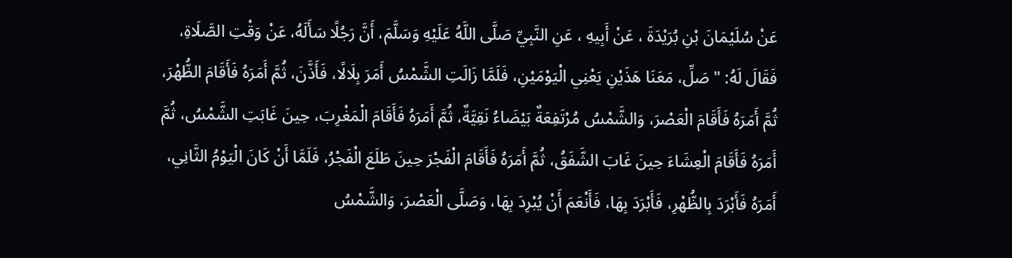عَنْ سُلَيْمَانَ بْنِ بُرَيْدَةَ ، عَنْ أَبِيهِ ، عَنِ النَّبِيِّ صَلَّى اللَّهُ عَلَيْهِ وَسَلَّمَ، أَنَّ رَجُلًا سَأَلَهُ، عَنْ وَقْتِ الصَّلَاةِ، فَقَالَ لَهُ: " صَلِّ، مَعَنَا هَذَيْنِ يَعْنِي الْيَوْمَيْنِ، فَلَمَّا زَالَتِ الشَّمْسُ أَمَرَ بِلَالًا، فَأَذَّنَ، ثُمَّ أَمَرَهُ فَأَقَامَ الظُّهْرَ، ثُمَّ أَمَرَهُ فَأَقَامَ الْعَصْرَ، وَالشَّمْسُ مُرْتَفِعَةٌ بَيْضَاءُ نَقِيَّةٌ، ثُمَّ أَمَرَهُ فَأَقَامَ الْمَغْرِبَ، حِينَ غَابَتِ الشَّمْسُ، ثُمَّ أَمَرَهُ فَأَقَامَ الْعِشَاءَ حِينَ غَابَ الشَّفَقُ، ثُمَّ أَمَرَهُ فَأَقَامَ الْفَجْرَ حِينَ طَلَعَ الْفَجْرُ، فَلَمَّا أَنْ كَانَ الْيَوْمُ الثَّانِي، أَمَرَهُ فَأَبْرَدَ بِالظُّهْرِ، فَأَبْرَدَ بِهَا، فَأَنْعَمَ أَنْ يُبْرِدَ بِهَا، وَصَلَّى الْعَصْرَ، وَالشَّمْسُ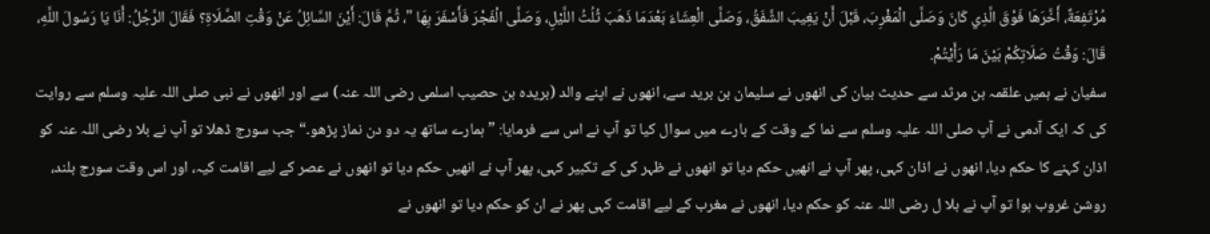مُرْتَفِعَةٌ، أَخَّرَهَا فَوْقَ الَّذِي كَانَ وَصَلَّى الْمَغْرِبَ، قَبْلَ أَنْ يَغِيبَ الشَّفَقُ، وَصَلَّى الْعِشَاءَ بَعْدَمَا ذَهَبَ ثُلُثُ اللَّيْلِ، وَصَلَّى الْفَجْرَ فَأَسْفَرَ بِهَا "، ثُمَّ قَالَ: أَيْنَ السَّائِلُ عَنْ وَقْتِ الصَّلَاةِ؟ فَقَالَ الرَّجُلُ: أَنَا يَا رَسُولَ اللَّهِ، قَالَ: وَقْتُ صَلَاتِكُمْ بَيْنَ مَا رَأَيْتُمْ.
سفیان نے ہمیں علقمہ بن مرثد سے حدیث بیان کی انھوں نے سلیمان بن برید سے، انھوں نے اپنے والد (بریدہ بن حصیب اسلمی رضی اللہ عنہ) سے اور انھوں نے نبی صلی اللہ علیہ وسلم سے روایت کی کہ ایک آدمی نے آپ صلی اللہ علیہ وسلم سے نما کے وقت کے بارے میں سوال کیا تو آپ نے اس سے فرمایا: ” ہمارے ساتھ یہ دو دن نماز پڑھو۔“ جب سورج ڈھلا تو آپ نے بلا رضی اللہ عنہ کو اذان کہنے کا حکم دیا، انھوں نے اذان کہی، پھر آپ نے انھیں حکم دیا تو انھوں نے ظہر کی کے تکبیر کہی، پھر آپ نے انھیں حکم دیا تو انھوں نے عصر کے لیے اقامت کیہ، اور اس وقت سورج بلند، روشن غروب ہوا تو آپ نے بلا ل رضی اللہ عنہ کو حکم دیا، انھوں نے مغرب کے لیے اقامت کہی پھر نے ان کو حکم دیا تو انھوں نے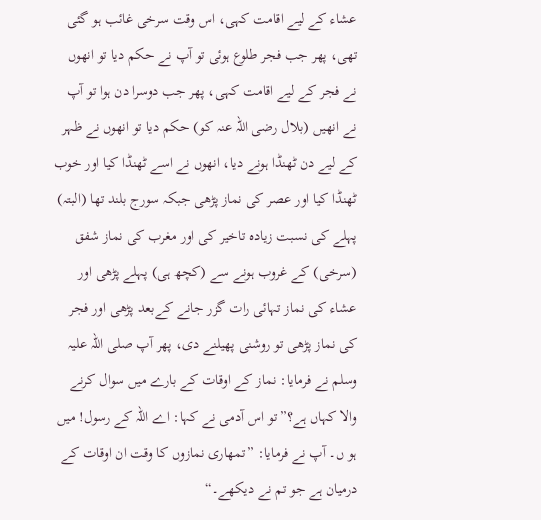عشاء کے لیے اقامت کہی، اس وقت سرخی غائب ہو گئی تھی، پھر جب فجر طلوع ہوئی تو آپ نے حکم دیا تو انھوں نے فجر کے لیے اقامت کہی، پھر جب دوسرا دن ہوا تو آپ نے انھیں (بلال رضی اللہ عنہ کو) حکم دیا تو انھوں نے ظہر کے لیے دن ٹھنڈا ہونے دیا، انھوں نے اسے ٹھنڈا کیا اور خوب ٹھنڈا کیا اور عصر کی نماز پڑھی جبکہ سورج بلند تھا (البتہ) پہلے کی نسبت زیادہ تاخیر کی اور مغرب کی نماز شفق (سرخی) کے غروب ہونے سے (کچھ ہی) پہلے پڑھی اور عشاء کی نماز تہائی رات گزر جانے کےبعد پڑھی اور فجر کی نماز پڑھی تو روشنی پھیلنے دی، پھر آپ صلی اللہ علیہ وسلم نے فرمایا: نماز کے اوقات کے بارے میں سوال کرنے والا کہاں ہے؟”تو اس آدمی نے کہا: اے اللہ کے رسول! میں ہو ں۔ آپ نے فرمایا: ”تمھاری نمازوں کا وقت ان اوقات کے درمیان ہے جو تم نے دیکھے۔“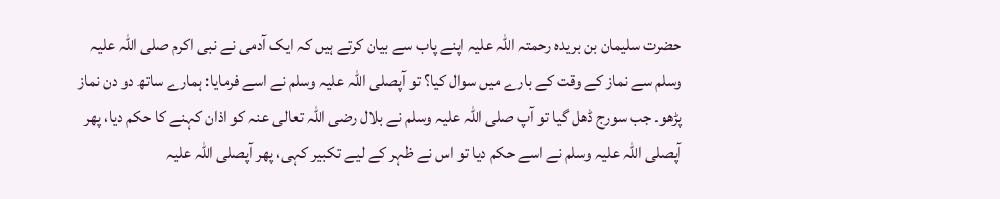حضرت سلیمان بن بریدہ رحمتہ اللہ علیہ اپنے پاب سے بیان کرتے ہیں کہ ایک آدمی نے نبی اکرم صلی اللہ علیہ وسلم سے نماز کے وقت کے بارے میں سوال کیا؟ تو آپصلی اللہ علیہ وسلم نے اسے فرمایا: ہمارے ساتھ دو دن نماز پڑھو۔ جب سورج ڈھل گیا تو آپ صلی اللہ علیہ وسلم نے بلال رضی اللہ تعالی عنہ کو اذان کہنے کا حکم دیا، پھر آپصلی اللہ علیہ وسلم نے اسے حکم دیا تو اس نے ظہر کے لیے تکبیر کہی، پھر آپصلی اللہ علیہ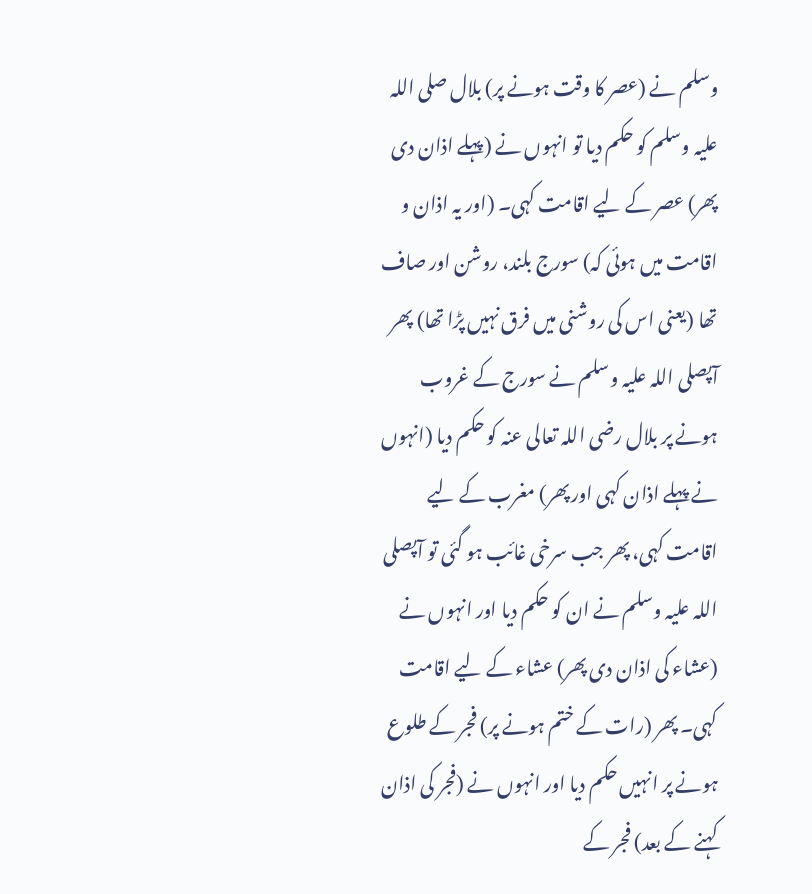وسلم نے (عصر کا وقت ہونے پر) بلال صلی اللہ علیہ وسلم کو حکم دیا تو انہوں نے (پہلے اذان دی پھر) عصر کے لیے اقامت کہی۔ (اور یہ اذان و اقامت میں ہوئی کہ) سورج بلند، روشن اور صاف تھا (یعنی اس کی روشنی میں فرق نہیں پڑا تھا) پھر آپصلی اللہ علیہ وسلم نے سورج کے غروب ہونے پر بلال رضی اللہ تعالی عنہ کو حکم دیا (انہوں نے پہلے اذان کہی اور پھر) مغرب کے لیے اقامت کہی، پھر جب سرخی غائب ہو گئی تو آپصلی اللہ علیہ وسلم نے ان کو حکم دیا اور انہوں نے (عشاء کی اذان دی پھر) عشاء کے لیے اقامت کہی۔ پھر (رات کے ختم ہونے پر) فجر کے طلوع ہونے پر انہیں حکم دیا اور انہوں نے (فجر کی اذان کہنے کے بعد) فجر کے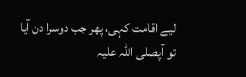لیے اقامت کہی، پھر جب دوسرا دن آیا تو آپصلی اللہ علیہ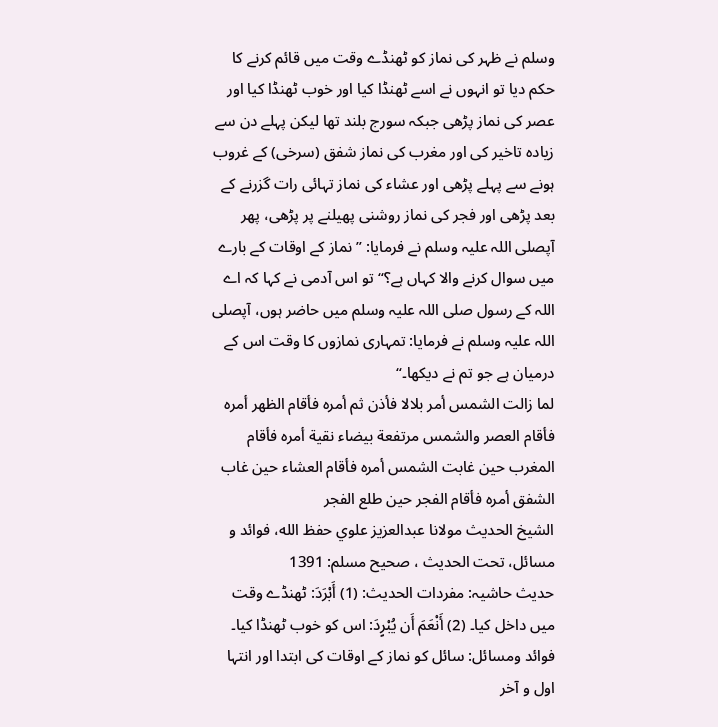وسلم نے ظہر کی نماز کو ٹھنڈے وقت میں قائم کرنے کا حکم دیا تو انہوں نے اسے ٹھنڈا کیا اور خوب ٹھنڈا کیا اور عصر کی نماز پڑھی جبکہ سورج بلند تھا لیکن پہلے دن سے زیادہ تاخیر کی اور مغرب کی نماز شفق (سرخی) کے غروب ہونے سے پہلے پڑھی اور عشاء کی نماز تہائی رات گزرنے کے بعد پڑھی اور فجر کی نماز روشنی پھیلنے پر پڑھی، پھر آپصلی اللہ علیہ وسلم نے فرمایا: ”نماز کے اوقات کے بارے میں سوال کرنے والا کہاں ہے؟“ تو اس آدمی نے کہا کہ اے اللہ کے رسول صلی اللہ علیہ وسلم میں حاضر ہوں، آپصلی اللہ علیہ وسلم نے فرمایا: تمہاری نمازوں کا وقت اس کے درمیان ہے جو تم نے دیکھا۔“
لما زالت الشمس أمر بلالا فأذن ثم أمره فأقام الظهر أمره فأقام العصر والشمس مرتفعة بيضاء نقية أمره فأقام المغرب حين غابت الشمس أمره فأقام العشاء حين غاب الشفق أمره فأقام الفجر حين طلع الفجر
الشيخ الحديث مولانا عبدالعزيز علوي حفظ الله، فوائد و مسائل، تحت الحديث ، صحيح مسلم: 1391
حدیث حاشیہ: مفردات الحدیث: (1) أَبْرَدَ: ٹھنڈے وقت میں داخل کیا۔ (2) أَنْعَمَ أَن يُبْرٍدَ: اس کو خوب ٹھنڈا کیا۔ فوائد ومسائل: سائل کو نماز کے اوقات کی ابتدا اور انتہا اول و آخر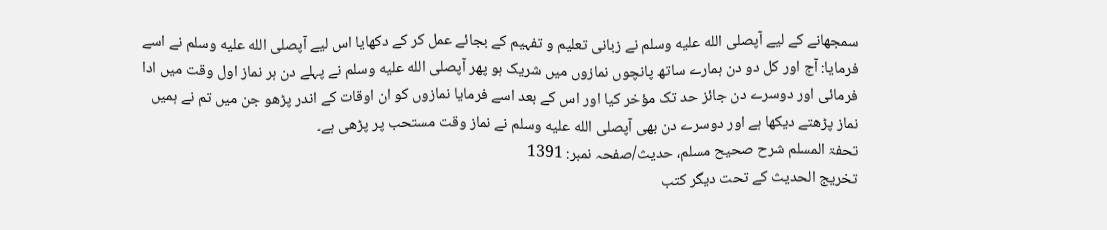سمجھانے کے لیے آپصلى الله عليه وسلم نے زبانی تعلیم و تفہیم کے بجائے عمل کر کے دکھایا اس لیے آپصلى الله عليه وسلم نے اسے فرمایا: آج اور کل دو دن ہمارے ساتھ پانچوں نمازوں میں شریک ہو پھر آپصلى الله عليه وسلم نے پہلے دن ہر نماز اول وقت میں ادا فرمائی اور دوسرے دن جائز حد تک مؤخر کیا اور اس کے بعد اسے فرمایا نمازوں کو ان اوقات کے اندر پڑھو جن میں تم نے ہمیں نماز پڑھتے دیکھا ہے اور دوسرے دن بھی آپصلى الله عليه وسلم نے نماز وقت مستحب پر پڑھی ہے۔
تحفۃ المسلم شرح صحیح مسلم، حدیث/صفحہ نمبر: 1391
تخریج الحدیث کے تحت دیگر کتب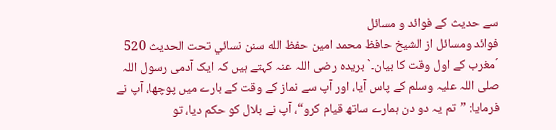سے حدیث کے فوائد و مسائل
فوائد ومسائل از الشيخ حافظ محمد امين حفظ الله سنن نسائي تحت الحديث 520
´مغرب کے اول وقت کا بیان۔` بریدہ رضی اللہ عنہ کہتے ہیں کہ ایک آدمی رسول اللہ صلی اللہ علیہ وسلم کے پاس آیا، اور آپ سے نماز کے وقت کے بارے میں پوچھا، آپ نے فرمایا: ”تم یہ دو دن ہمارے ساتھ قیام کرو“، آپ نے بلال کو حکم دیا، تو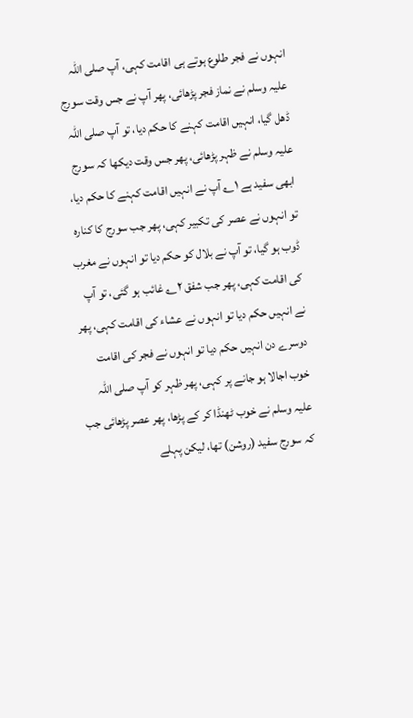انہوں نے فجر طلوع ہوتے ہی اقامت کہی، آپ صلی اللہ علیہ وسلم نے نماز فجر پڑھائی، پھر آپ نے جس وقت سورج ڈھل گیا، انہیں اقامت کہنے کا حکم دیا، تو آپ صلی اللہ علیہ وسلم نے ظہر پڑھائی، پھر جس وقت دیکھا کہ سورج ابھی سفید ہے ۱؎ آپ نے انہیں اقامت کہنے کا حکم دیا، تو انہوں نے عصر کی تکبیر کہی، پھر جب سورج کا کنارہ ڈوب ہو گیا، تو آپ نے بلال کو حکم دیا تو انہوں نے مغرب کی اقامت کہی، پھر جب شفق ۲؎ غائب ہو گئی، تو آپ نے انہیں حکم دیا تو انہوں نے عشاء کی اقامت کہی، پھر دوسرے دن انہیں حکم دیا تو انہوں نے فجر کی اقامت خوب اجالا ہو جانے پر کہی، پھر ظہر کو آپ صلی اللہ علیہ وسلم نے خوب ٹھنڈا کر کے پڑھا، پھر عصر پڑھائی جب کہ سورج سفید (روشن) تھا، لیکن پہلے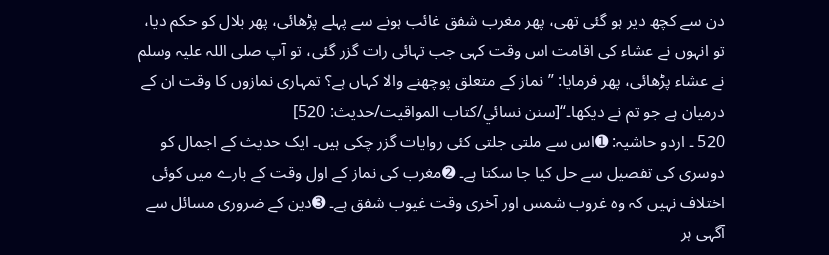دن سے کچھ دیر ہو گئی تھی، پھر مغرب شفق غائب ہونے سے پہلے پڑھائی، پھر بلال کو حکم دیا، تو انہوں نے عشاء کی اقامت اس وقت کہی جب تہائی رات گزر گئی، تو آپ صلی اللہ علیہ وسلم نے عشاء پڑھائی، پھر فرمایا: ”نماز کے متعلق پوچھنے والا کہاں ہے؟ تمہاری نمازوں کا وقت ان کے درمیان ہے جو تم نے دیکھا۔“[سنن نسائي/كتاب المواقيت/حدیث: 520]
520 ۔ اردو حاشیہ: ➊اس سے ملتی جلتی کئی روایات گزر چکی ہیں۔ ایک حدیث کے اجمال کو دوسری کی تفصیل سے حل کیا جا سکتا ہے۔ ➋مغرب کی نماز کے اول وقت کے بارے میں کوئی اختلاف نہیں کہ وہ غروب شمس اور آخری وقت غیوب شفق ہے۔ ➌دین کے ضروری مسائل سے آگہی ہر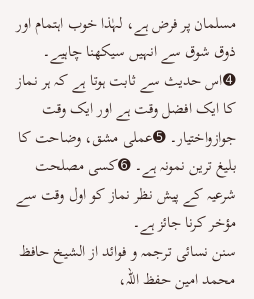مسلمان پر فرض ہے، لہٰذا خوب اہتمام اور ذوق شوق سے انہیں سیکھنا چاہیے۔ ➍اس حدیث سے ثابت ہوتا ہے کہ ہر نماز کا ایک افضل وقت ہے اور ایک وقت جوازواختیار۔ ➎عملی مشق، وضاحت کا بلیغ ترین نمونہ ہے۔ ➏کسی مصلحت شرعیہ کے پیش نظر نماز کو اول وقت سے مؤخر کرنا جائز ہے۔
سنن نسائی ترجمہ و فوائد از الشیخ حافظ محمد امین حفظ اللہ،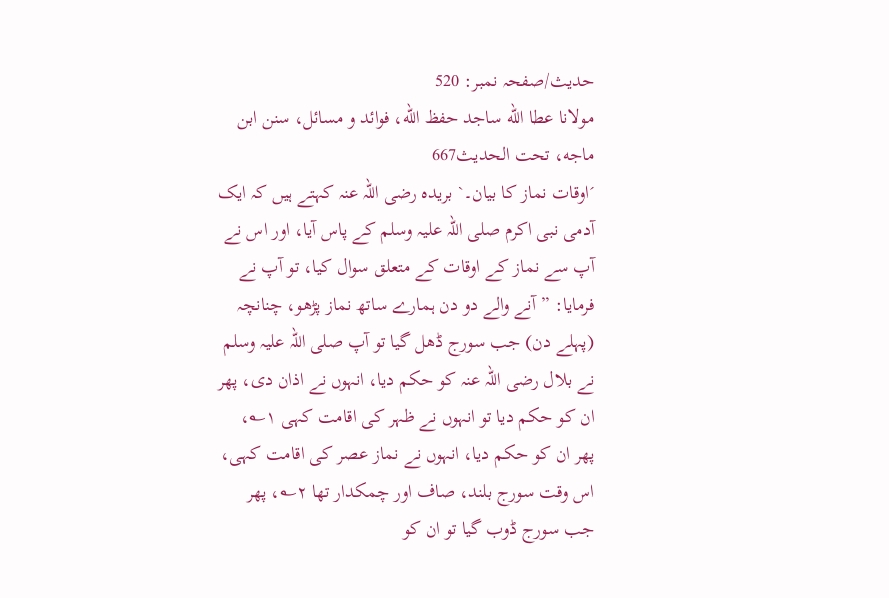حدیث/صفحہ نمبر: 520
مولانا عطا الله ساجد حفظ الله، فوائد و مسائل، سنن ابن ماجه، تحت الحديث667
´اوقات نماز کا بیان۔` بریدہ رضی اللہ عنہ کہتے ہیں کہ ایک آدمی نبی اکرم صلی اللہ علیہ وسلم کے پاس آیا، اور اس نے آپ سے نماز کے اوقات کے متعلق سوال کیا، تو آپ نے فرمایا: ”آنے والے دو دن ہمارے ساتھ نماز پڑھو، چنانچہ (پہلے دن) جب سورج ڈھل گیا تو آپ صلی اللہ علیہ وسلم نے بلال رضی اللہ عنہ کو حکم دیا، انہوں نے اذان دی، پھر ان کو حکم دیا تو انہوں نے ظہر کی اقامت کہی ۱؎، پھر ان کو حکم دیا، انہوں نے نماز عصر کی اقامت کہی، اس وقت سورج بلند، صاف اور چمکدار تھا ۲؎، پھر جب سورج ڈوب گیا تو ان کو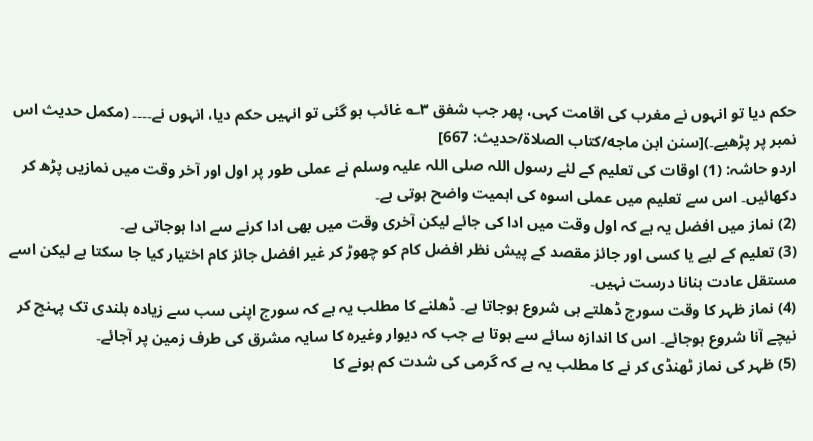حکم دیا تو انہوں نے مغرب کی اقامت کہی، پھر جب شفق ۳؎ غائب ہو گئی تو انہیں حکم دیا، انہوں نے۔۔۔۔ (مکمل حدیث اس نمبر پر پڑھیے۔)[سنن ابن ماجه/كتاب الصلاة/حدیث: 667]
اردو حاشہ: (1) اوقات کی تعلیم کے لئے رسول اللہ صلی اللہ علیہ وسلم نے عملی طور پر اول اور آخر وقت میں نمازیں پڑھ کر دکھائیں۔ اس سے تعلیم میں عملی اسوہ کی اہمیت واضح ہوتی ہے۔
(2) نماز میں افضل یہ ہے کہ اول وقت میں ادا کی جائے لیکن آخری وقت میں بھی ادا کرنے سے ادا ہوجاتی ہے۔
(3) تعلیم کے لیے یا کسی اور جائز مقصد کے پیش نظر افضل کام کو چھوڑ کر غیر افضل جائز کام اختیار کیا جا سکتا ہے لیکن اسے مستقل عادت بنانا درست نہیں۔
(4) نماز ظہر کا وقت سورج ڈھلتے ہی شروع ہوجاتا ہے۔ ڈھلنے کا مطلب یہ ہے کہ سورج اپنی سب سے زیادہ بلندی تک پہنچ کر نیچے آنا شروع ہوجائے۔ اس کا اندازہ سائے سے ہوتا ہے جب کہ دیوار وغیرہ کا سایہ مشرق کی طرف زمین پر آجائے۔
(5) ظہر کی نماز ٹھنڈی کر نے کا مطلب یہ ہے کہ گرمی کی شدت کم ہونے کا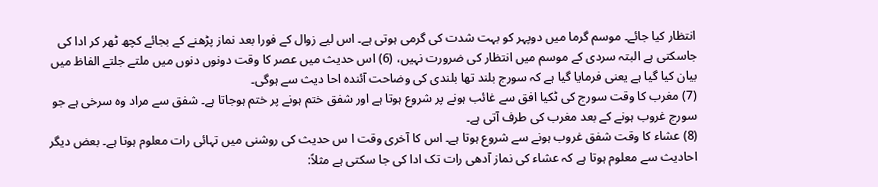انتظار کیا جائے۔ موسم گرما میں دوپہر کو بہت شدت کی گرمی ہوتی ہے۔ اس لیے زوال کے فورا بعد نماز پڑھنے کے بجائے کچھ ٹھر کر ادا کی جاسکتی ہے البتہ سردی کے موسم میں انتظار کی ضرورت نہیں، (6) اس حدیث میں عصر کا وقت دونوں دنوں میں ملتے جلتے الفاظ میں بیان کیا گیا ہے یعنی فرمایا گیا ہے کہ سورج بلند تھا بلندی کی وضاحت آئندہ احا دیث سے ہوگی۔
(7) مغرب کا وقت سورج کی ٹکیا افق سے غائب ہونے پر شروع ہوتا ہے اور شفق ختم ہونے پر ختم ہوجاتا ہے۔ شفق سے مراد وہ سرخی ہے جو سورج غروب ہونے کے بعد مغرب کی طرف آتی ہے۔
(8) عشاء کا وقت شفق غروب ہونے سے شروع ہوتا ہے۔ اس کا آخری وقت ا س حدیث کی روشنی میں تہائی رات معلوم ہوتا ہے۔ بعض دیگر احادیث سے معلوم ہوتا ہے کہ عشاء کی نماز آدھی رات تک ادا کی جا سکتی ہے مثلاً: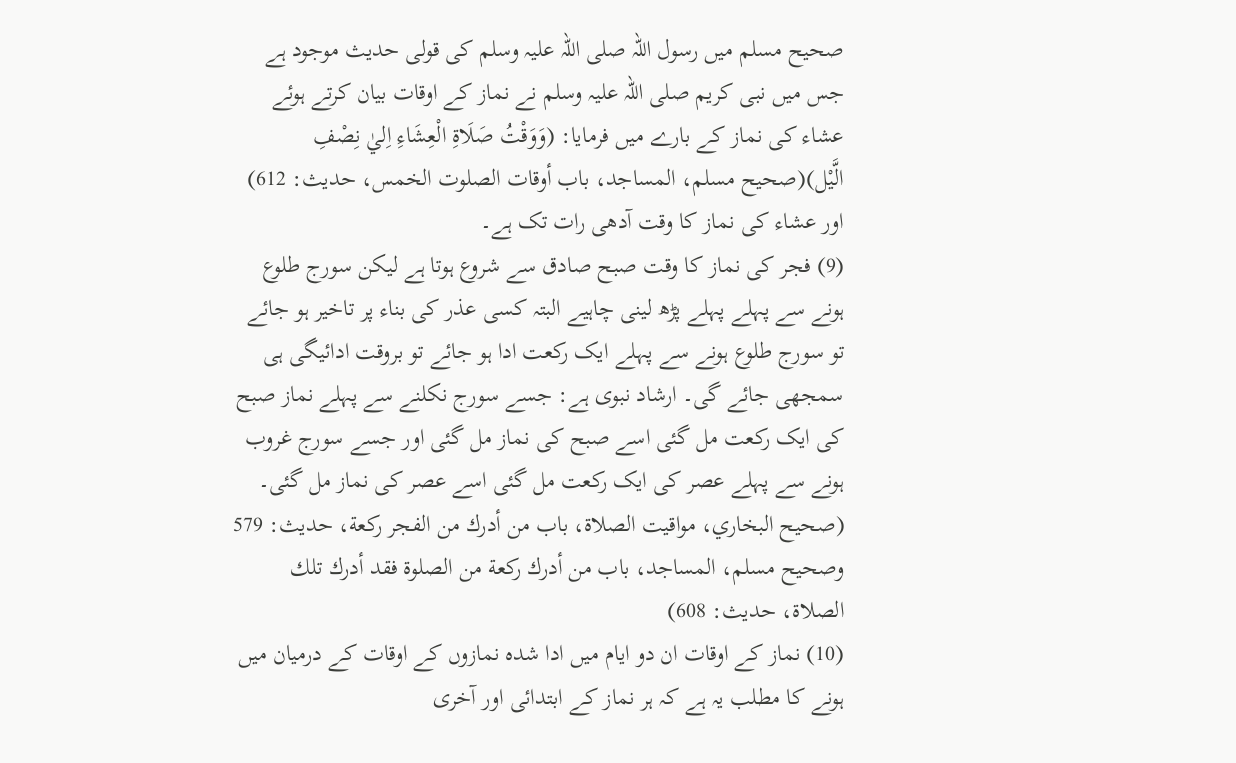صحیح مسلم میں رسول اللہ صلی اللہ علیہ وسلم کی قولی حدیث موجود ہے جس میں نبی کریم صلی اللہ علیہ وسلم نے نماز کے اوقات بیان کرتے ہوئے عشاء کی نماز کے بارے میں فرمایا: (وَوَقْتُ صَلَاةِ الْعِشَاءِ اِليٰ نِصْفِ الَّيْل)(صحيح مسلم، المساجد، باب أوقات الصلوت الخمس، حديث: 612) اور عشاء كی نماز کا وقت آدھی رات تک ہے۔
(9) فجر کی نماز کا وقت صبح صادق سے شروع ہوتا ہے لیکن سورج طلوع ہونے سے پہلے پہلے پڑھ لینی چاہیے البتہ کسی عذر کی بناء پر تاخیر ہو جائے تو سورج طلوع ہونے سے پہلے ایک رکعت ادا ہو جائے تو بروقت ادائیگی ہی سمجھی جائے گی۔ ارشاد نبوی ہے: جسے سورج نکلنے سے پہلے نماز صبح کی ایک رکعت مل گئی اسے صبح کی نماز مل گئی اور جسے سورج غروب ہونے سے پہلے عصر کی ایک رکعت مل گئی اسے عصر کی نماز مل گئی۔ (صحيح البخاري، مواقيت الصلاة، باب من أدرك من الفجر ركعة، حديث: 579 وصحيح مسلم، المساجد، باب من أدرك ركعة من الصلوة فقد أدرك تلك الصلاۃ، حدیث: 608)
(10) نماز کے اوقات ان دو ایام میں ادا شدہ نمازوں کے اوقات کے درمیان میں ہونے کا مطلب یہ ہے کہ ہر نماز کے ابتدائی اور آخری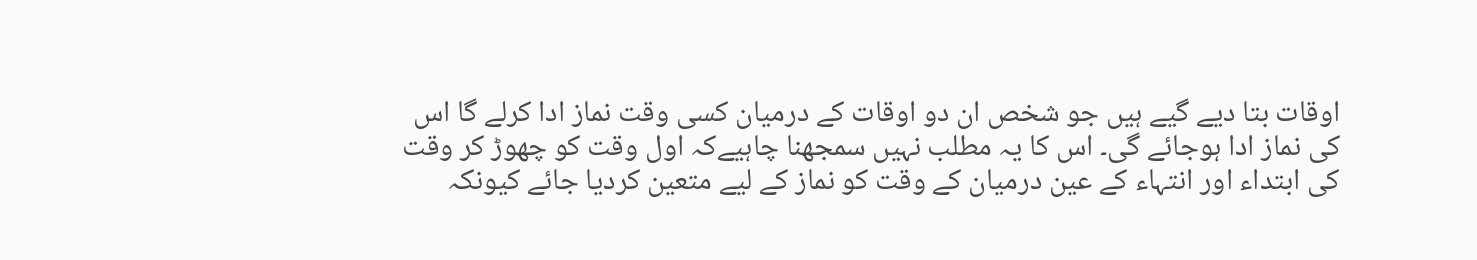اوقات بتا دیے گیے ہیں جو شخص ان دو اوقات کے درمیان کسی وقت نماز ادا کرلے گا اس کی نماز ادا ہوجائے گی۔ اس کا یہ مطلب نہیں سمجھنا چاہیےکہ اول وقت کو چھوڑ کر وقت کی ابتداء اور انتہاء کے عین درمیان کے وقت کو نماز کے لیے متعین کردیا جائے کیونکہ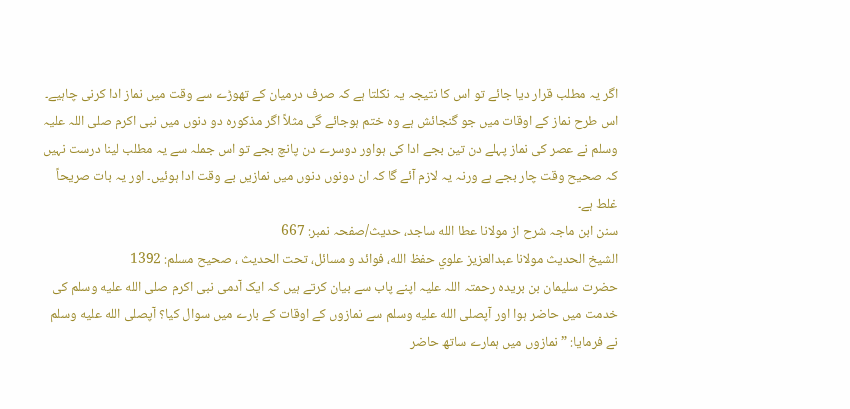اگر یہ مطلب قرار دیا جائے تو اس کا نتیجہ یہ نکلتا ہے کہ صرف درمیان کے تھوڑے سے وقت میں نماز ادا کرنی چاہیے۔ اس طرح نماز کے اوقات میں جو گنجائش ہے وہ ختم ہوجائے گی مثلاً اگر مذکورہ دو دنوں میں نبی اکرم صلی اللہ علیہ وسلم نے عصر کی نماز پہلے دن تین بجے ادا کی ہواور دوسرے دن پانچ بجے تو اس جملہ سے یہ مطلب لینا درست نہیں کہ صحیح وقت چار بجے ہے ورنہ یہ لازم آئے گا کہ ان دونوں دنوں میں نمازیں بے وقت ادا ہوئیں۔ اور یہ بات صریحاً غلط ہے۔
سنن ابن ماجہ شرح از مولانا عطا الله ساجد، حدیث/صفحہ نمبر: 667
الشيخ الحديث مولانا عبدالعزيز علوي حفظ الله، فوائد و مسائل، تحت الحديث ، صحيح مسلم: 1392
حضرت سلیمان بن بریدہ رحمتہ اللہ علیہ اپنے پاب سے بیان کرتے ہیں کہ ایک آدمی نبی اکرم صلى الله عليه وسلم کی خدمت میں حاضر ہوا اور آپصلى الله عليه وسلم سے نمازوں کے اوقات کے بارے میں سوال کیا؟ آپصلى الله عليه وسلم نے فرمایا: ”نمازوں میں ہمارے ساتھ حاضر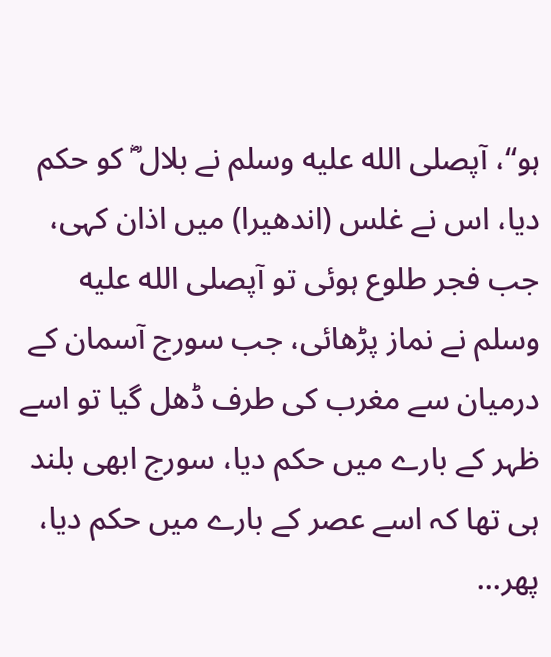ہو“، آپصلى الله عليه وسلم نے بلال ؓ کو حکم دیا، اس نے غلس (اندھیرا) میں اذان کہی، جب فجر طلوع ہوئی تو آپصلى الله عليه وسلم نے نماز پڑھائی، جب سورج آسمان کے درمیان سے مغرب کی طرف ڈھل گیا تو اسے ظہر کے بارے میں حکم دیا، سورج ابھی بلند ہی تھا کہ اسے عصر کے بارے میں حکم دیا، پھر...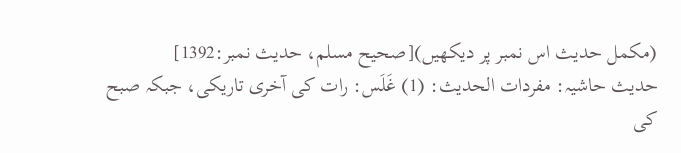(مکمل حدیث اس نمبر پر دیکھیں)[صحيح مسلم، حديث نمبر:1392]
حدیث حاشیہ: مفردات الحدیث: (1) غَلَس: رات کی آخری تاریکی، جبکہ صبح کی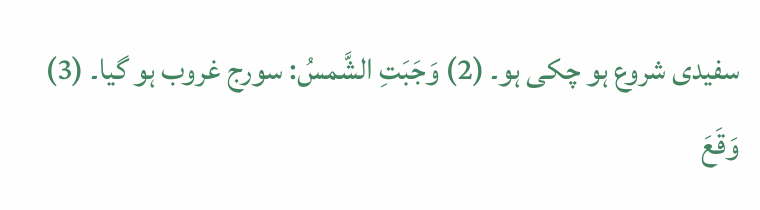سفیدی شروع ہو چکی ہو۔ (2) وَجَبَتِ الشَّمسُ: سورج غروب ہو گیا۔ (3) وَقَعَ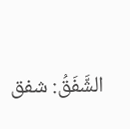الشَّفَقُ: شفق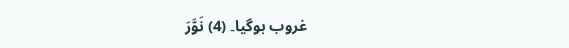غروب ہوگیا۔ (4) نَوَّرَ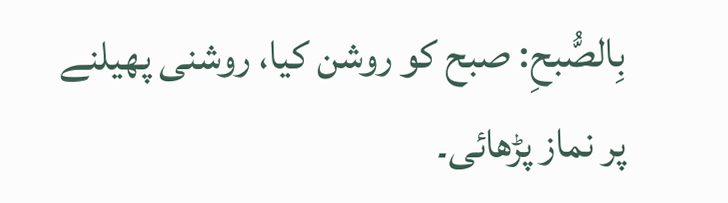بِالصُّبحِ: صبح کو روشن کیا، روشنی پھیلنے پر نماز پڑھائی۔